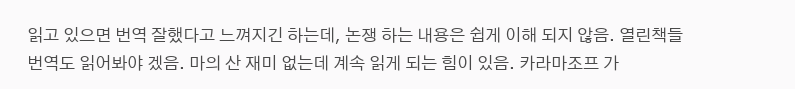읽고 있으면 번역 잘했다고 느껴지긴 하는데, 논쟁 하는 내용은 쉽게 이해 되지 않음. 열린책들 번역도 읽어봐야 겠음. 마의 산 재미 없는데 계속 읽게 되는 힘이 있음. 카라마조프 가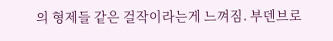의 형제들 같은 걸작이라는게 느껴짐. 부덴브로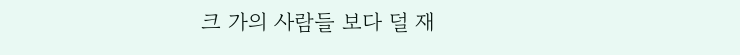크 가의 사람들 보다 덜 재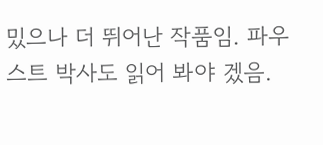밌으나 더 뛰어난 작품임. 파우스트 박사도 읽어 봐야 겠음.